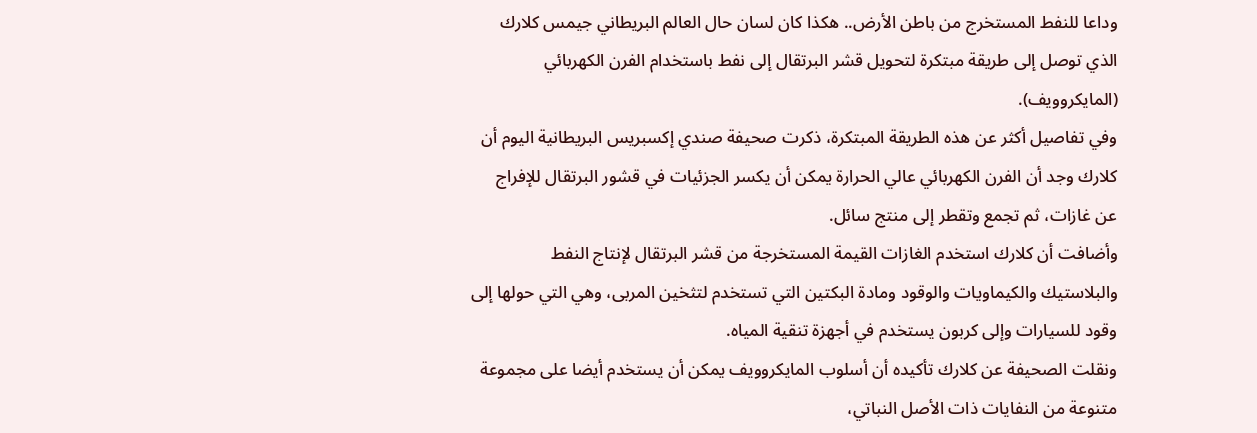وداعا للنفط المستخرج من باطن الأرض.. هكذا كان لسان حال العالم البريطاني جيمس كلارك الذي توصل إلى طريقة مبتكرة لتحويل قشر البرتقال إلى نفط باستخدام الفرن الكهربائي (المايكروويف).
وفي تفاصيل أكثر عن هذه الطريقة المبتكرة، ذكرت صحيفة صندي إكسبريس البريطانية اليوم أن كلارك وجد أن الفرن الكهربائي عالي الحرارة يمكن أن يكسر الجزئيات في قشور البرتقال للإفراج عن غازات، ثم تجمع وتقطر إلى منتج سائل.
وأضافت أن كلارك استخدم الغازات القيمة المستخرجة من قشر البرتقال لإنتاج النفط والبلاستيك والكيماويات والوقود ومادة البكتين التي تستخدم لتثخين المربى، وهي التي حولها إلى وقود للسيارات وإلى كربون يستخدم في أجهزة تنقية المياه.
ونقلت الصحيفة عن كلارك تأكيده أن أسلوب المايكروويف يمكن أن يستخدم أيضا على مجموعة متنوعة من النفايات ذات الأصل النباتي،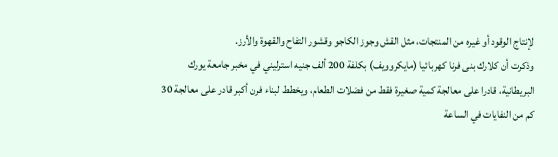لإنتاج الوقود أو غيره من المنتجات، مثل القش وجوز الكاجو وقشور التفاح والقهوة والأرز.
وذكرت أن كلارك بنى فرنا كهربائيا (مايكروويف) بكلفة 200 ألف جنيه استرليني في مخبر جامعة يورك البريطانية، قادرا على معالجة كمية صغيرة فقط من فضلات الطعام، ويخطط لبناء فرن أكبر قادر على معالجة 30 كم من النفايات في الساعة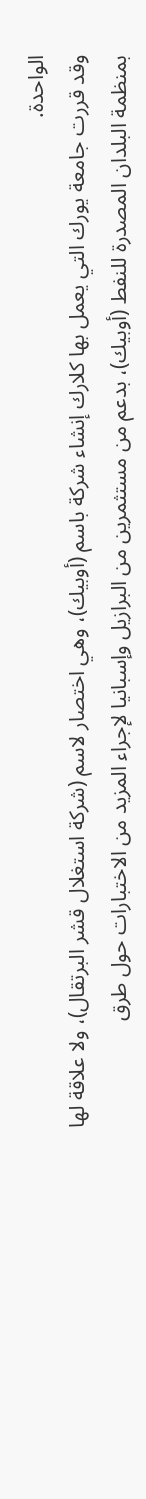الواحدة.
وقد قررت جامعة يورك التي يعمل بها كلارك إنشاء شركة باسم (أوبيك)، وهي اختصار لاسم (شركة استغلال قشر البرتقال)، ولا علاقة لها بمنظمة البلدان المصدرة للنفط (أوبيك)، بدعم من مستثمرين من البرازيل وإسبانيا لإجراء المزيد من الاختبارات حول طرق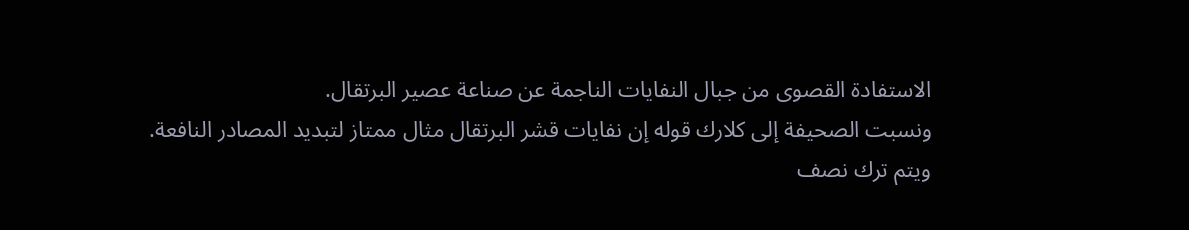الاستفادة القصوى من جبال النفايات الناجمة عن صناعة عصير البرتقال.
ونسبت الصحيفة إلى كلارك قوله إن نفايات قشر البرتقال مثال ممتاز لتبديد المصادر النافعة.
ويتم ترك نصف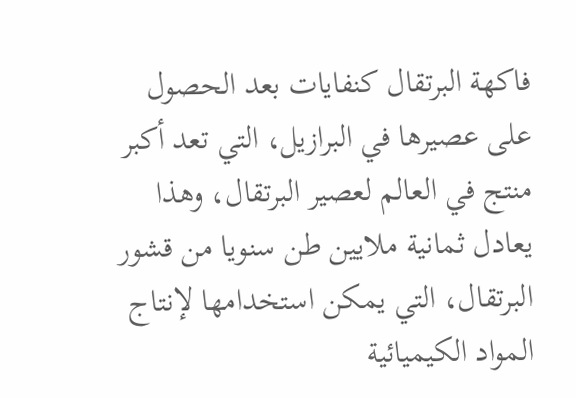فاكهة البرتقال كنفايات بعد الحصول على عصيرها في البرازيل، التي تعد أكبر منتج في العالم لعصير البرتقال، وهذا يعادل ثمانية ملايين طن سنويا من قشور البرتقال، التي يمكن استخدامها لإنتاج المواد الكيميائية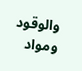والوقود ومواد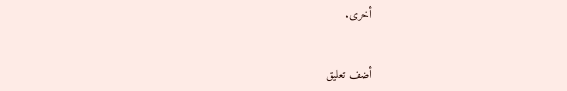أخرى.


أضف تعليق